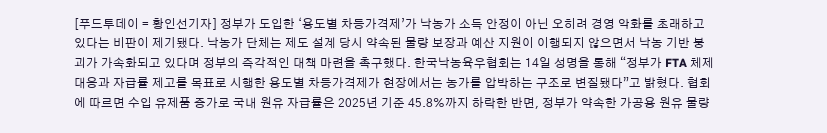[푸드투데이 = 황인선기자] 정부가 도입한 ‘용도별 차등가격제’가 낙농가 소득 안정이 아닌 오히려 경영 악화를 초래하고 있다는 비판이 제기됐다. 낙농가 단체는 제도 설계 당시 약속된 물량 보장과 예산 지원이 이행되지 않으면서 낙농 기반 붕괴가 가속화되고 있다며 정부의 즉각적인 대책 마련을 촉구했다. 한국낙농육우협회는 14일 성명을 통해 “정부가 FTA 체제 대응과 자급률 제고를 목표로 시행한 용도별 차등가격제가 현장에서는 농가를 압박하는 구조로 변질됐다”고 밝혔다. 협회에 따르면 수입 유제품 증가로 국내 원유 자급률은 2025년 기준 45.8%까지 하락한 반면, 정부가 약속한 가공용 원유 물량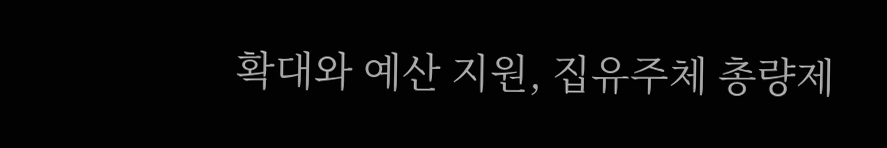확대와 예산 지원, 집유주체 총량제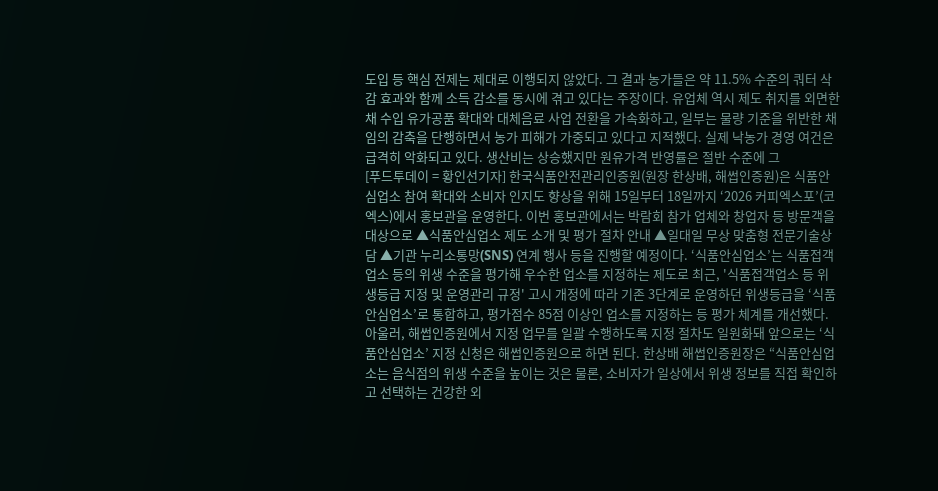도입 등 핵심 전제는 제대로 이행되지 않았다. 그 결과 농가들은 약 11.5% 수준의 쿼터 삭감 효과와 함께 소득 감소를 동시에 겪고 있다는 주장이다. 유업체 역시 제도 취지를 외면한 채 수입 유가공품 확대와 대체음료 사업 전환을 가속화하고, 일부는 물량 기준을 위반한 채 임의 감축을 단행하면서 농가 피해가 가중되고 있다고 지적했다. 실제 낙농가 경영 여건은 급격히 악화되고 있다. 생산비는 상승했지만 원유가격 반영률은 절반 수준에 그
[푸드투데이 = 황인선기자] 한국식품안전관리인증원(원장 한상배, 해썹인증원)은 식품안심업소 참여 확대와 소비자 인지도 향상을 위해 15일부터 18일까지 ‘2026 커피엑스포’(코엑스)에서 홍보관을 운영한다. 이번 홍보관에서는 박람회 참가 업체와 창업자 등 방문객을 대상으로 ▲식품안심업소 제도 소개 및 평가 절차 안내 ▲일대일 무상 맞춤형 전문기술상담 ▲기관 누리소통망(SNS) 연계 행사 등을 진행할 예정이다. ‘식품안심업소’는 식품접객업소 등의 위생 수준을 평가해 우수한 업소를 지정하는 제도로 최근, '식품접객업소 등 위생등급 지정 및 운영관리 규정' 고시 개정에 따라 기존 3단계로 운영하던 위생등급을 ‘식품안심업소’로 통합하고, 평가점수 85점 이상인 업소를 지정하는 등 평가 체계를 개선했다. 아울러, 해썹인증원에서 지정 업무를 일괄 수행하도록 지정 절차도 일원화돼 앞으로는 ‘식품안심업소’ 지정 신청은 해썹인증원으로 하면 된다. 한상배 해썹인증원장은 “식품안심업소는 음식점의 위생 수준을 높이는 것은 물론, 소비자가 일상에서 위생 정보를 직접 확인하고 선택하는 건강한 외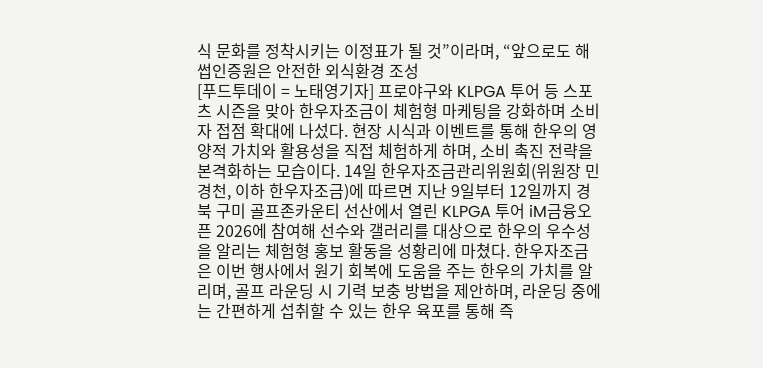식 문화를 정착시키는 이정표가 될 것”이라며, “앞으로도 해썹인증원은 안전한 외식환경 조성
[푸드투데이 = 노태영기자] 프로야구와 KLPGA 투어 등 스포츠 시즌을 맞아 한우자조금이 체험형 마케팅을 강화하며 소비자 접점 확대에 나섰다. 현장 시식과 이벤트를 통해 한우의 영양적 가치와 활용성을 직접 체험하게 하며, 소비 촉진 전략을 본격화하는 모습이다. 14일 한우자조금관리위원회(위원장 민경천, 이하 한우자조금)에 따르면 지난 9일부터 12일까지 경북 구미 골프존카운티 선산에서 열린 KLPGA 투어 iM금융오픈 2026에 참여해 선수와 갤러리를 대상으로 한우의 우수성을 알리는 체험형 홍보 활동을 성황리에 마쳤다. 한우자조금은 이번 행사에서 원기 회복에 도움을 주는 한우의 가치를 알리며, 골프 라운딩 시 기력 보충 방법을 제안하며, 라운딩 중에는 간편하게 섭취할 수 있는 한우 육포를 통해 즉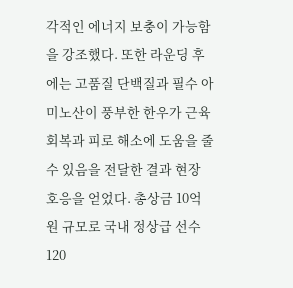각적인 에너지 보충이 가능함을 강조했다. 또한 라운딩 후에는 고품질 단백질과 필수 아미노산이 풍부한 한우가 근육 회복과 피로 해소에 도움을 줄 수 있음을 전달한 결과 현장 호응을 얻었다. 총상금 10억 원 규모로 국내 정상급 선수 120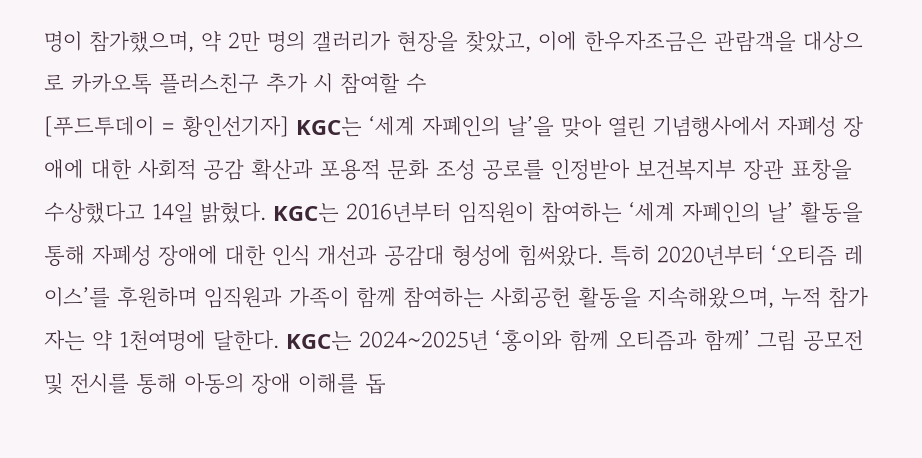명이 참가했으며, 약 2만 명의 갤러리가 현장을 찾았고, 이에 한우자조금은 관람객을 대상으로 카카오톡 플러스친구 추가 시 참여할 수
[푸드투데이 = 황인선기자] KGC는 ‘세계 자폐인의 날’을 맞아 열린 기념행사에서 자폐성 장애에 대한 사회적 공감 확산과 포용적 문화 조성 공로를 인정받아 보건복지부 장관 표창을 수상했다고 14일 밝혔다. KGC는 2016년부터 임직원이 참여하는 ‘세계 자폐인의 날’ 활동을 통해 자폐성 장애에 대한 인식 개선과 공감대 형성에 힘써왔다. 특히 2020년부터 ‘오티즘 레이스’를 후원하며 임직원과 가족이 함께 참여하는 사회공헌 활동을 지속해왔으며, 누적 참가자는 약 1천여명에 달한다. KGC는 2024~2025년 ‘홍이와 함께 오티즘과 함께’ 그림 공모전 및 전시를 통해 아동의 장애 이해를 돕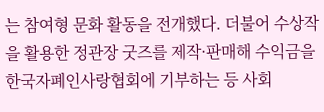는 참여형 문화 활동을 전개했다. 더불어 수상작을 활용한 정관장 굿즈를 제작·판매해 수익금을 한국자폐인사랑협회에 기부하는 등 사회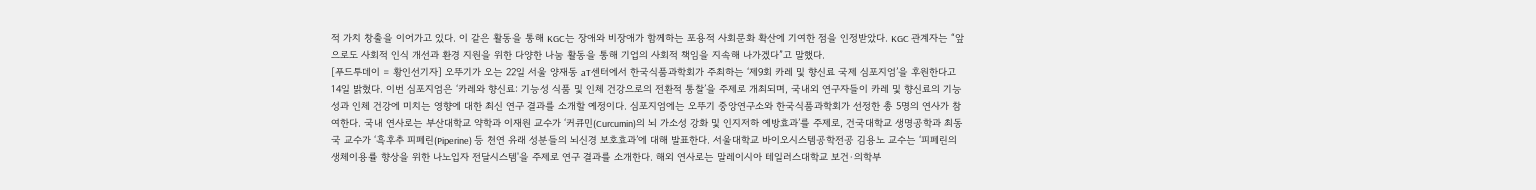적 가치 창출을 이어가고 있다. 이 같은 활동을 통해 KGC는 장애와 비장애가 함께하는 포용적 사회문화 확산에 기여한 점을 인정받았다. KGC 관계자는 “앞으로도 사회적 인식 개선과 환경 지원을 위한 다양한 나눔 활동을 통해 기업의 사회적 책임을 지속해 나가겠다”고 말했다.
[푸드투데이 = 황인선기자] 오뚜기가 오는 22일 서울 양재동 aT센터에서 한국식품과학회가 주최하는 ‘제9회 카레 및 향신료 국제 심포지엄’을 후원한다고 14일 밝혔다. 이번 심포지엄은 ‘카레와 향신료: 기능성 식품 및 인체 건강으로의 전환적 통찰’을 주제로 개최되며, 국내외 연구자들이 카레 및 향신료의 기능성과 인체 건강에 미치는 영향에 대한 최신 연구 결과를 소개할 예정이다. 심포지엄에는 오뚜기 중앙연구소와 한국식품과학회가 선정한 총 5명의 연사가 참여한다. 국내 연사로는 부산대학교 약학과 이재원 교수가 ‘커큐민(Curcumin)의 뇌 가소성 강화 및 인지저하 예방효과’를 주제로, 건국대학교 생명공학과 최동국 교수가 ‘흑후추 피페린(Piperine) 등 천연 유래 성분들의 뇌신경 보호효과’에 대해 발표한다. 서울대학교 바이오시스템공학전공 김용노 교수는 ‘피페린의 생체이용률 향상을 위한 나노입자 전달시스템'을 주제로 연구 결과를 소개한다. 해외 연사로는 말레이시아 테일러스대학교 보건·의학부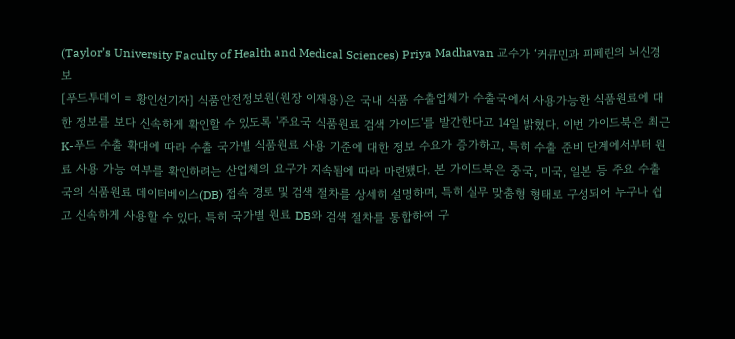(Taylor’s University Faculty of Health and Medical Sciences) Priya Madhavan 교수가 ‘커큐민과 피페린의 뇌신경보
[푸드투데이 = 황인선기자] 식품안전정보원(원장 이재용)은 국내 식품 수출업체가 수출국에서 사용가능한 식품원료에 대한 정보를 보다 신속하게 확인할 수 있도록 '주요국 식품원료 검색 가이드'를 발간한다고 14일 밝혔다. 이번 가이드북은 최근 K-푸드 수출 확대에 따라 수출 국가별 식품원료 사용 기준에 대한 정보 수요가 증가하고, 특히 수출 준비 단계에서부터 원료 사용 가능 여부를 확인하려는 산업체의 요구가 지속됨에 따라 마련됐다. 본 가이드북은 중국, 미국, 일본 등 주요 수출국의 식품원료 데이터베이스(DB) 접속 경로 및 검색 절차를 상세히 설명하며, 특히 실무 맞춤형 형태로 구성되어 누구나 쉽고 신속하게 사용할 수 있다. 특히 국가별 원료 DB와 검색 절차를 통합하여 구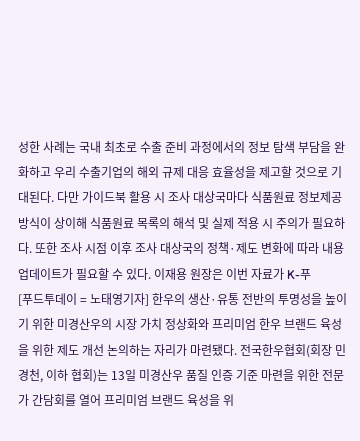성한 사례는 국내 최초로 수출 준비 과정에서의 정보 탐색 부담을 완화하고 우리 수출기업의 해외 규제 대응 효율성을 제고할 것으로 기대된다. 다만 가이드북 활용 시 조사 대상국마다 식품원료 정보제공 방식이 상이해 식품원료 목록의 해석 및 실제 적용 시 주의가 필요하다. 또한 조사 시점 이후 조사 대상국의 정책·제도 변화에 따라 내용 업데이트가 필요할 수 있다. 이재용 원장은 이번 자료가 K-푸
[푸드투데이 = 노태영기자] 한우의 생산·유통 전반의 투명성을 높이기 위한 미경산우의 시장 가치 정상화와 프리미엄 한우 브랜드 육성을 위한 제도 개선 논의하는 자리가 마련됐다. 전국한우협회(회장 민경천, 이하 협회)는 13일 미경산우 품질 인증 기준 마련을 위한 전문가 간담회를 열어 프리미엄 브랜드 육성을 위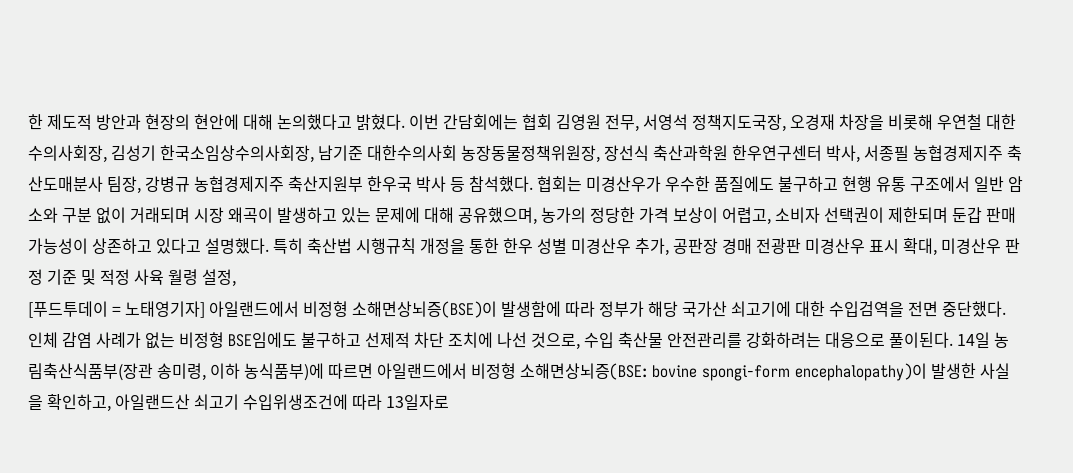한 제도적 방안과 현장의 현안에 대해 논의했다고 밝혔다. 이번 간담회에는 협회 김영원 전무, 서영석 정책지도국장, 오경재 차장을 비롯해 우연철 대한수의사회장, 김성기 한국소임상수의사회장, 남기준 대한수의사회 농장동물정책위원장, 장선식 축산과학원 한우연구센터 박사, 서종필 농협경제지주 축산도매분사 팀장, 강병규 농협경제지주 축산지원부 한우국 박사 등 참석했다. 협회는 미경산우가 우수한 품질에도 불구하고 현행 유통 구조에서 일반 암소와 구분 없이 거래되며 시장 왜곡이 발생하고 있는 문제에 대해 공유했으며, 농가의 정당한 가격 보상이 어렵고, 소비자 선택권이 제한되며 둔갑 판매 가능성이 상존하고 있다고 설명했다. 특히 축산법 시행규칙 개정을 통한 한우 성별 미경산우 추가, 공판장 경매 전광판 미경산우 표시 확대, 미경산우 판정 기준 및 적정 사육 월령 설정,
[푸드투데이 = 노태영기자] 아일랜드에서 비정형 소해면상뇌증(BSE)이 발생함에 따라 정부가 해당 국가산 쇠고기에 대한 수입검역을 전면 중단했다. 인체 감염 사례가 없는 비정형 BSE임에도 불구하고 선제적 차단 조치에 나선 것으로, 수입 축산물 안전관리를 강화하려는 대응으로 풀이된다. 14일 농림축산식품부(장관 송미령, 이하 농식품부)에 따르면 아일랜드에서 비정형 소해면상뇌증(BSE: bovine spongi-form encephalopathy)이 발생한 사실을 확인하고, 아일랜드산 쇠고기 수입위생조건에 따라 13일자로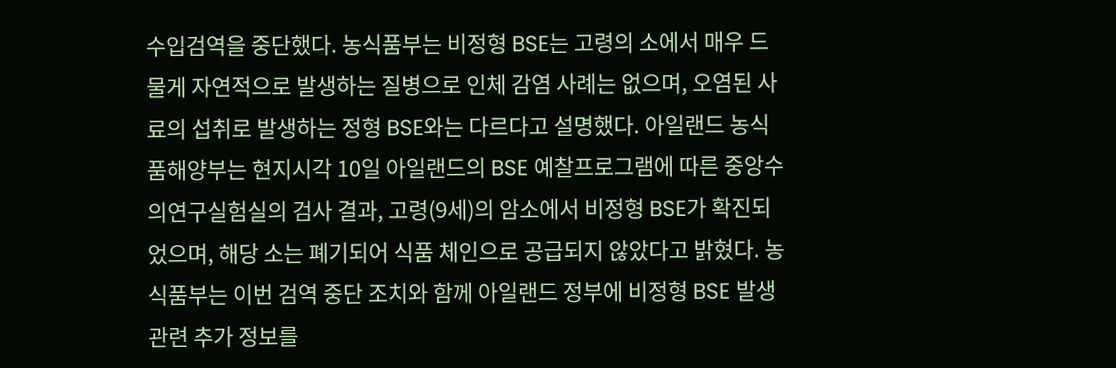수입검역을 중단했다. 농식품부는 비정형 BSE는 고령의 소에서 매우 드물게 자연적으로 발생하는 질병으로 인체 감염 사례는 없으며, 오염된 사료의 섭취로 발생하는 정형 BSE와는 다르다고 설명했다. 아일랜드 농식품해양부는 현지시각 10일 아일랜드의 BSE 예찰프로그램에 따른 중앙수의연구실험실의 검사 결과, 고령(9세)의 암소에서 비정형 BSE가 확진되었으며, 해당 소는 폐기되어 식품 체인으로 공급되지 않았다고 밝혔다. 농식품부는 이번 검역 중단 조치와 함께 아일랜드 정부에 비정형 BSE 발생 관련 추가 정보를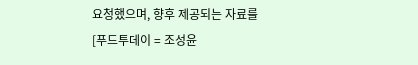요청했으며, 향후 제공되는 자료를
[푸드투데이 = 조성윤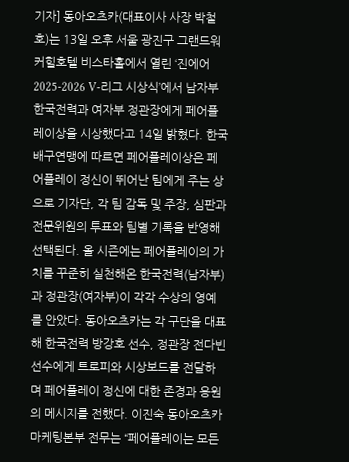기자] 동아오츠카(대표이사 사장 박철호)는 13일 오후 서울 광진구 그랜드워커힐호텔 비스타홀에서 열린 ‘진에어 2025-2026 V-리그 시상식’에서 남자부 한국전력과 여자부 정관장에게 페어플레이상을 시상했다고 14일 밝혔다. 한국배구연맹에 따르면 페어플레이상은 페어플레이 정신이 뛰어난 팀에게 주는 상으로 기자단, 각 팀 감독 및 주장, 심판과 전문위원의 투표와 팀별 기록을 반영해 선택된다. 올 시즌에는 페어플레이의 가치를 꾸준히 실천해온 한국전력(남자부)과 정관장(여자부)이 각각 수상의 영예를 안았다. 동아오츠카는 각 구단을 대표해 한국전력 방강호 선수, 정관장 전다빈 선수에게 트로피와 시상보드를 전달하며 페어플레이 정신에 대한 존경과 응원의 메시지를 전했다. 이진숙 동아오츠카 마케팅본부 전무는 “페어플레이는 모든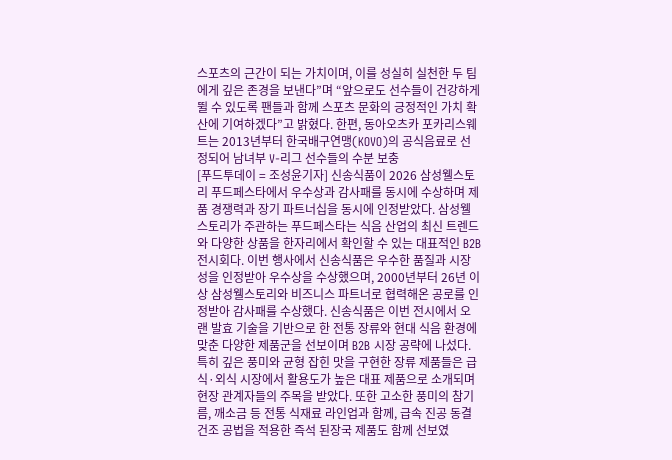스포츠의 근간이 되는 가치이며, 이를 성실히 실천한 두 팀에게 깊은 존경을 보낸다”며 “앞으로도 선수들이 건강하게 뛸 수 있도록 팬들과 함께 스포츠 문화의 긍정적인 가치 확산에 기여하겠다”고 밝혔다. 한편, 동아오츠카 포카리스웨트는 2013년부터 한국배구연맹(KOVO)의 공식음료로 선정되어 남녀부 V-리그 선수들의 수분 보충
[푸드투데이 = 조성윤기자] 신송식품이 2026 삼성웰스토리 푸드페스타에서 우수상과 감사패를 동시에 수상하며 제품 경쟁력과 장기 파트너십을 동시에 인정받았다. 삼성웰스토리가 주관하는 푸드페스타는 식음 산업의 최신 트렌드와 다양한 상품을 한자리에서 확인할 수 있는 대표적인 B2B 전시회다. 이번 행사에서 신송식품은 우수한 품질과 시장성을 인정받아 우수상을 수상했으며, 2000년부터 26년 이상 삼성웰스토리와 비즈니스 파트너로 협력해온 공로를 인정받아 감사패를 수상했다. 신송식품은 이번 전시에서 오랜 발효 기술을 기반으로 한 전통 장류와 현대 식음 환경에 맞춘 다양한 제품군을 선보이며 B2B 시장 공략에 나섰다. 특히 깊은 풍미와 균형 잡힌 맛을 구현한 장류 제품들은 급식·외식 시장에서 활용도가 높은 대표 제품으로 소개되며 현장 관계자들의 주목을 받았다. 또한 고소한 풍미의 참기름, 깨소금 등 전통 식재료 라인업과 함께, 급속 진공 동결 건조 공법을 적용한 즉석 된장국 제품도 함께 선보였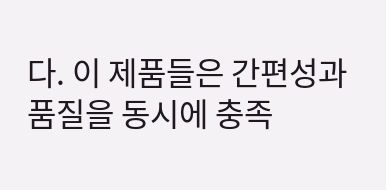다. 이 제품들은 간편성과 품질을 동시에 충족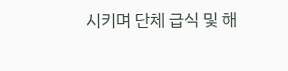시키며 단체 급식 및 해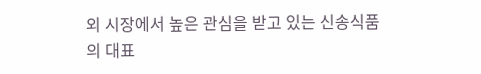외 시장에서 높은 관심을 받고 있는 신송식품의 대표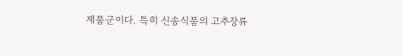제품군이다. 특히 신송식품의 고추장류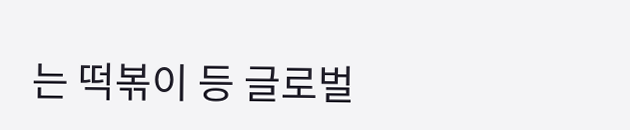는 떡볶이 등 글로벌